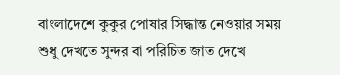বাংলাদেশে কুকুর পোষার সিদ্ধান্ত নেওয়ার সময় শুধু দেখতে সুন্দর বা পরিচিত জাত দেখে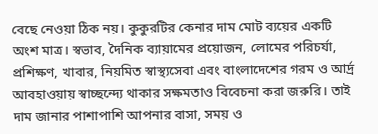বেছে নেওয়া ঠিক নয়। কুকুরটির কেনার দাম মোট ব্যয়ের একটি অংশ মাত্র। স্বভাব, দৈনিক ব্যায়ামের প্রয়োজন, লোমের পরিচর্যা, প্রশিক্ষণ, খাবার, নিয়মিত স্বাস্থ্যসেবা এবং বাংলাদেশের গরম ও আর্দ্র আবহাওয়ায় স্বাচ্ছন্দ্যে থাকার সক্ষমতাও বিবেচনা করা জরুরি। তাই দাম জানার পাশাপাশি আপনার বাসা, সময় ও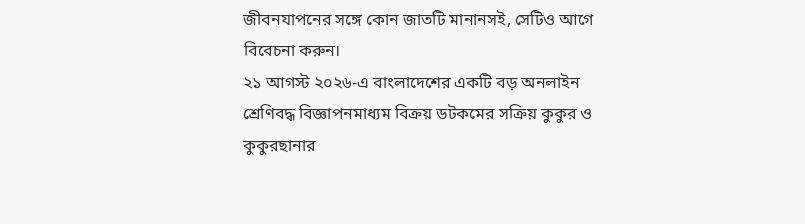জীবনযাপনের সঙ্গে কোন জাতটি মানানসই, সেটিও আগে বিবেচনা করুন।
২১ আগস্ট ২০২৬-এ বাংলাদেশের একটি বড় অনলাইন শ্রেণিবদ্ধ বিজ্ঞাপনমাধ্যম বিক্রয় ডটকমের সক্রিয় কুকুর ও কুকুরছানার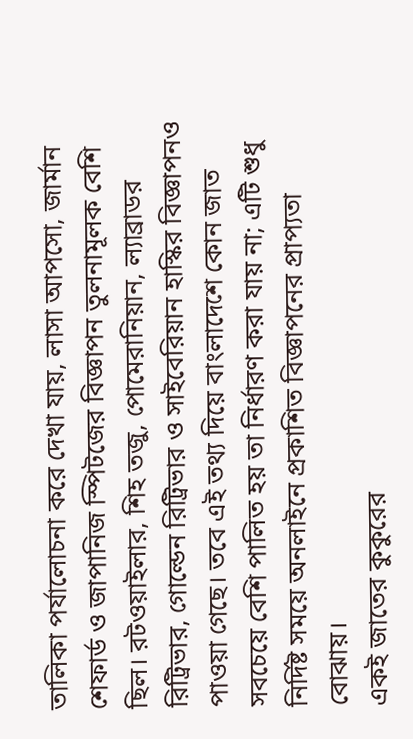তালিকা পর্যালোচনা করে দেখা যায়, লাসা আপসো, জার্মান শেফার্ড ও জাপানিজ স্পিটজের বিজ্ঞাপন তুলনামূলক বেশি ছিল। রটওয়াইলার, শিহ তজু, পোমেরানিয়ান, ল্যাব্রাডর রিট্রিভার, গোল্ডেন রিট্রিভার ও সাইবেরিয়ান হাস্কির বিজ্ঞাপনও পাওয়া গেছে। তবে এই তথ্য দিয়ে বাংলাদেশে কোন জাত সবচেয়ে বেশি পালিত হয় তা নির্ধারণ করা যায় না; এটি শুধু নির্দিষ্ট সময়ে অনলাইনে প্রকাশিত বিজ্ঞাপনের প্রাপ্যতা বোঝায়।
একই জাতের কুকুরের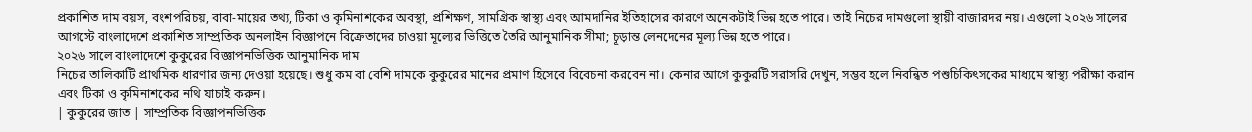প্রকাশিত দাম বয়স, বংশপরিচয়, বাবা-মায়ের তথ্য, টিকা ও কৃমিনাশকের অবস্থা, প্রশিক্ষণ, সামগ্রিক স্বাস্থ্য এবং আমদানির ইতিহাসের কারণে অনেকটাই ভিন্ন হতে পারে। তাই নিচের দামগুলো স্থায়ী বাজারদর নয়। এগুলো ২০২৬ সালের আগস্টে বাংলাদেশে প্রকাশিত সাম্প্রতিক অনলাইন বিজ্ঞাপনে বিক্রেতাদের চাওয়া মূল্যের ভিত্তিতে তৈরি আনুমানিক সীমা; চূড়ান্ত লেনদেনের মূল্য ভিন্ন হতে পারে।
২০২৬ সালে বাংলাদেশে কুকুরের বিজ্ঞাপনভিত্তিক আনুমানিক দাম
নিচের তালিকাটি প্রাথমিক ধারণার জন্য দেওয়া হয়েছে। শুধু কম বা বেশি দামকে কুকুরের মানের প্রমাণ হিসেবে বিবেচনা করবেন না। কেনার আগে কুকুরটি সরাসরি দেখুন, সম্ভব হলে নিবন্ধিত পশুচিকিৎসকের মাধ্যমে স্বাস্থ্য পরীক্ষা করান এবং টিকা ও কৃমিনাশকের নথি যাচাই করুন।
| কুকুরের জাত | সাম্প্রতিক বিজ্ঞাপনভিত্তিক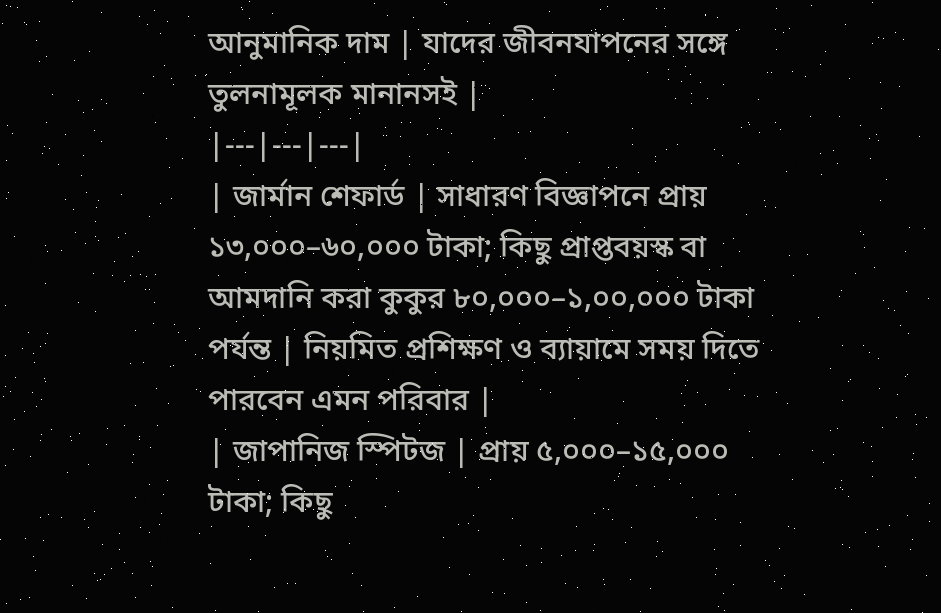আনুমানিক দাম | যাদের জীবনযাপনের সঙ্গে তুলনামূলক মানানসই |
|---|---|---|
| জার্মান শেফার্ড | সাধারণ বিজ্ঞাপনে প্রায় ১৩,০০০–৬০,০০০ টাকা; কিছু প্রাপ্তবয়স্ক বা আমদানি করা কুকুর ৮০,০০০–১,০০,০০০ টাকা পর্যন্ত | নিয়মিত প্রশিক্ষণ ও ব্যায়ামে সময় দিতে পারবেন এমন পরিবার |
| জাপানিজ স্পিটজ | প্রায় ৫,০০০–১৫,০০০ টাকা; কিছু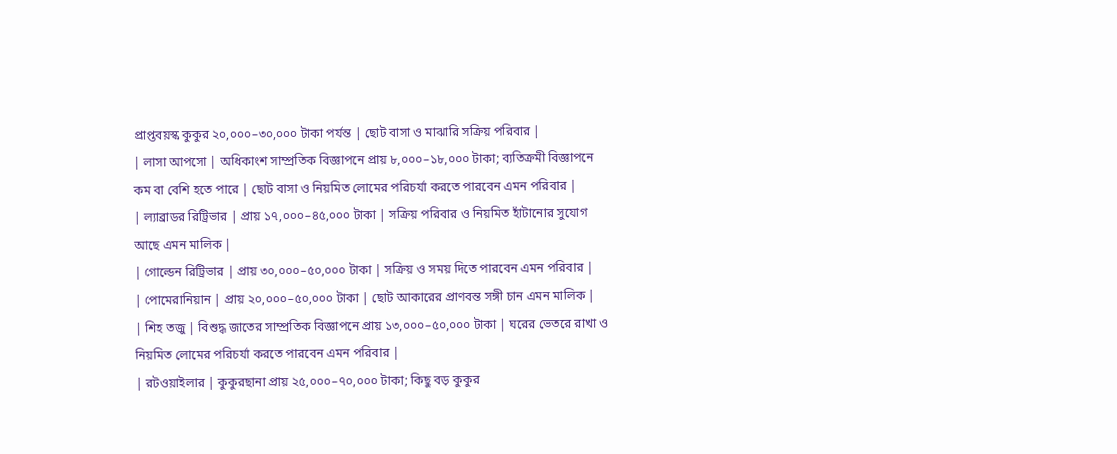প্রাপ্তবয়স্ক কুকুর ২০,০০০–৩০,০০০ টাকা পর্যন্ত | ছোট বাসা ও মাঝারি সক্রিয় পরিবার |
| লাসা আপসো | অধিকাংশ সাম্প্রতিক বিজ্ঞাপনে প্রায় ৮,০০০–১৮,০০০ টাকা; ব্যতিক্রমী বিজ্ঞাপনে কম বা বেশি হতে পারে | ছোট বাসা ও নিয়মিত লোমের পরিচর্যা করতে পারবেন এমন পরিবার |
| ল্যাব্রাডর রিট্রিভার | প্রায় ১৭,০০০–৪৫,০০০ টাকা | সক্রিয় পরিবার ও নিয়মিত হাঁটানোর সুযোগ আছে এমন মালিক |
| গোল্ডেন রিট্রিভার | প্রায় ৩০,০০০–৫০,০০০ টাকা | সক্রিয় ও সময় দিতে পারবেন এমন পরিবার |
| পোমেরানিয়ান | প্রায় ২০,০০০–৫০,০০০ টাকা | ছোট আকারের প্রাণবন্ত সঙ্গী চান এমন মালিক |
| শিহ তজু | বিশুদ্ধ জাতের সাম্প্রতিক বিজ্ঞাপনে প্রায় ১৩,০০০–৫০,০০০ টাকা | ঘরের ভেতরে রাখা ও নিয়মিত লোমের পরিচর্যা করতে পারবেন এমন পরিবার |
| রটওয়াইলার | কুকুরছানা প্রায় ২৫,০০০–৭০,০০০ টাকা; কিছু বড় কুকুর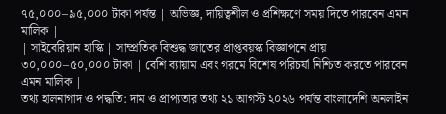৭৫,০০০–৯৫,০০০ টাকা পর্যন্ত | অভিজ্ঞ, দায়িত্বশীল ও প্রশিক্ষণে সময় দিতে পারবেন এমন মালিক |
| সাইবেরিয়ান হাস্কি | সাম্প্রতিক বিশুদ্ধ জাতের প্রাপ্তবয়স্ক বিজ্ঞাপনে প্রায় ৩০,০০০–৫০,০০০ টাকা | বেশি ব্যায়াম এবং গরমে বিশেষ পরিচর্যা নিশ্চিত করতে পারবেন এমন মালিক |
তথ্য হালনাগাদ ও পদ্ধতি: দাম ও প্রাপ্যতার তথ্য ২১ আগস্ট ২০২৬ পর্যন্ত বাংলাদেশি অনলাইন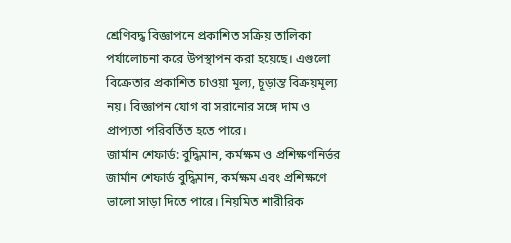শ্রেণিবদ্ধ বিজ্ঞাপনে প্রকাশিত সক্রিয় তালিকা পর্যালোচনা করে উপস্থাপন করা হয়েছে। এগুলো বিক্রেতার প্রকাশিত চাওয়া মূল্য, চূড়ান্ত বিক্রয়মূল্য নয়। বিজ্ঞাপন যোগ বা সরানোর সঙ্গে দাম ও প্রাপ্যতা পরিবর্তিত হতে পারে।
জার্মান শেফার্ড: বুদ্ধিমান, কর্মক্ষম ও প্রশিক্ষণনির্ভর
জার্মান শেফার্ড বুদ্ধিমান, কর্মক্ষম এবং প্রশিক্ষণে ভালো সাড়া দিতে পারে। নিয়মিত শারীরিক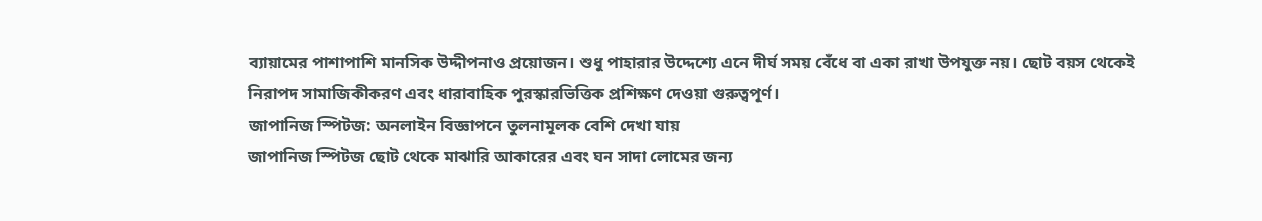ব্যায়ামের পাশাপাশি মানসিক উদ্দীপনাও প্রয়োজন। শুধু পাহারার উদ্দেশ্যে এনে দীর্ঘ সময় বেঁধে বা একা রাখা উপযুক্ত নয়। ছোট বয়স থেকেই নিরাপদ সামাজিকীকরণ এবং ধারাবাহিক পুরস্কারভিত্তিক প্রশিক্ষণ দেওয়া গুরুত্বপূর্ণ।
জাপানিজ স্পিটজ: অনলাইন বিজ্ঞাপনে তুলনামূলক বেশি দেখা যায়
জাপানিজ স্পিটজ ছোট থেকে মাঝারি আকারের এবং ঘন সাদা লোমের জন্য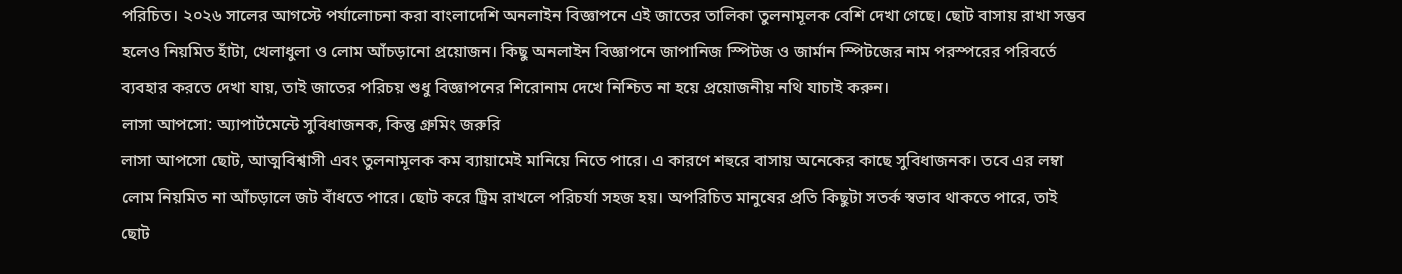পরিচিত। ২০২৬ সালের আগস্টে পর্যালোচনা করা বাংলাদেশি অনলাইন বিজ্ঞাপনে এই জাতের তালিকা তুলনামূলক বেশি দেখা গেছে। ছোট বাসায় রাখা সম্ভব হলেও নিয়মিত হাঁটা, খেলাধুলা ও লোম আঁচড়ানো প্রয়োজন। কিছু অনলাইন বিজ্ঞাপনে জাপানিজ স্পিটজ ও জার্মান স্পিটজের নাম পরস্পরের পরিবর্তে ব্যবহার করতে দেখা যায়, তাই জাতের পরিচয় শুধু বিজ্ঞাপনের শিরোনাম দেখে নিশ্চিত না হয়ে প্রয়োজনীয় নথি যাচাই করুন।
লাসা আপসো: অ্যাপার্টমেন্টে সুবিধাজনক, কিন্তু গ্রুমিং জরুরি
লাসা আপসো ছোট, আত্মবিশ্বাসী এবং তুলনামূলক কম ব্যায়ামেই মানিয়ে নিতে পারে। এ কারণে শহুরে বাসায় অনেকের কাছে সুবিধাজনক। তবে এর লম্বা লোম নিয়মিত না আঁচড়ালে জট বাঁধতে পারে। ছোট করে ট্রিম রাখলে পরিচর্যা সহজ হয়। অপরিচিত মানুষের প্রতি কিছুটা সতর্ক স্বভাব থাকতে পারে, তাই ছোট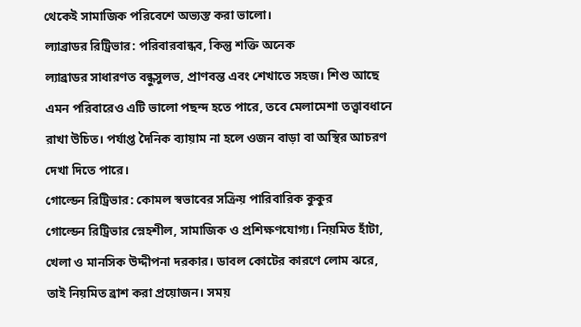থেকেই সামাজিক পরিবেশে অভ্যস্ত করা ভালো।
ল্যাব্রাডর রিট্রিভার: পরিবারবান্ধব, কিন্তু শক্তি অনেক
ল্যাব্রাডর সাধারণত বন্ধুসুলভ, প্রাণবন্ত এবং শেখাতে সহজ। শিশু আছে এমন পরিবারেও এটি ভালো পছন্দ হতে পারে, তবে মেলামেশা তত্ত্বাবধানে রাখা উচিত। পর্যাপ্ত দৈনিক ব্যায়াম না হলে ওজন বাড়া বা অস্থির আচরণ দেখা দিতে পারে।
গোল্ডেন রিট্রিভার: কোমল স্বভাবের সক্রিয় পারিবারিক কুকুর
গোল্ডেন রিট্রিভার স্নেহশীল, সামাজিক ও প্রশিক্ষণযোগ্য। নিয়মিত হাঁটা, খেলা ও মানসিক উদ্দীপনা দরকার। ডাবল কোটের কারণে লোম ঝরে, তাই নিয়মিত ব্রাশ করা প্রয়োজন। সময়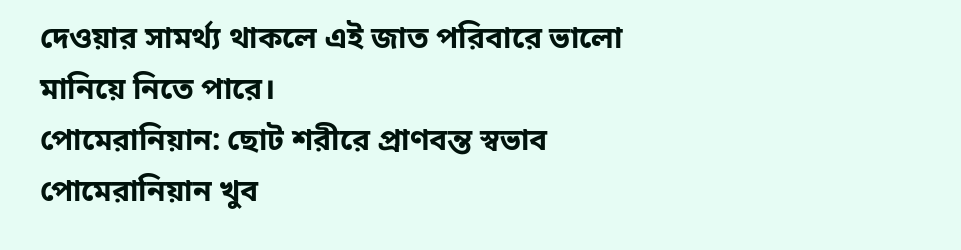দেওয়ার সামর্থ্য থাকলে এই জাত পরিবারে ভালো মানিয়ে নিতে পারে।
পোমেরানিয়ান: ছোট শরীরে প্রাণবন্ত স্বভাব
পোমেরানিয়ান খুব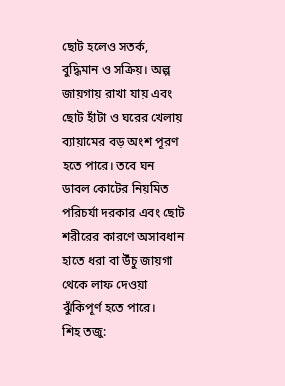ছোট হলেও সতর্ক, বুদ্ধিমান ও সক্রিয়। অল্প জায়গায় রাখা যায় এবং ছোট হাঁটা ও ঘরের খেলায় ব্যায়ামের বড় অংশ পূরণ হতে পারে। তবে ঘন ডাবল কোটের নিয়মিত পরিচর্যা দরকার এবং ছোট শরীরের কারণে অসাবধান হাতে ধরা বা উঁচু জায়গা থেকে লাফ দেওয়া ঝুঁকিপূর্ণ হতে পারে।
শিহ তজু: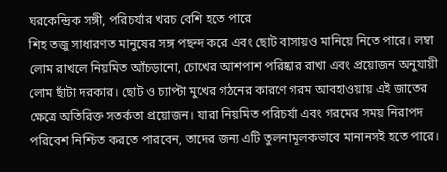ঘরকেন্দ্রিক সঙ্গী, পরিচর্যার খরচ বেশি হতে পারে
শিহ তজু সাধারণত মানুষের সঙ্গ পছন্দ করে এবং ছোট বাসায়ও মানিয়ে নিতে পারে। লম্বা লোম রাখলে নিয়মিত আঁচড়ানো, চোখের আশপাশ পরিষ্কার রাখা এবং প্রয়োজন অনুযায়ী লোম ছাঁটা দরকার। ছোট ও চ্যাপ্টা মুখের গঠনের কারণে গরম আবহাওয়ায় এই জাতের ক্ষেত্রে অতিরিক্ত সতর্কতা প্রয়োজন। যারা নিয়মিত পরিচর্যা এবং গরমের সময় নিরাপদ পরিবেশ নিশ্চিত করতে পারবেন, তাদের জন্য এটি তুলনামূলকভাবে মানানসই হতে পারে।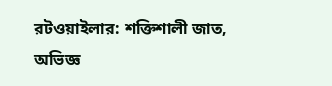রটওয়াইলার: শক্তিশালী জাত, অভিজ্ঞ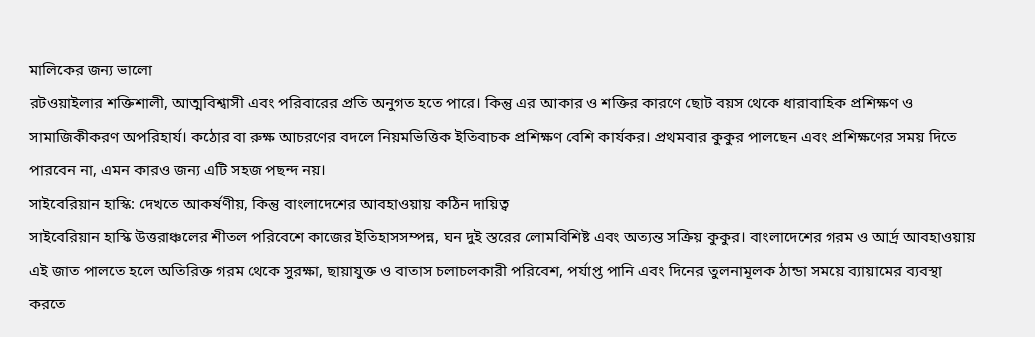মালিকের জন্য ভালো
রটওয়াইলার শক্তিশালী, আত্মবিশ্বাসী এবং পরিবারের প্রতি অনুগত হতে পারে। কিন্তু এর আকার ও শক্তির কারণে ছোট বয়স থেকে ধারাবাহিক প্রশিক্ষণ ও সামাজিকীকরণ অপরিহার্য। কঠোর বা রুক্ষ আচরণের বদলে নিয়মভিত্তিক ইতিবাচক প্রশিক্ষণ বেশি কার্যকর। প্রথমবার কুকুর পালছেন এবং প্রশিক্ষণের সময় দিতে পারবেন না, এমন কারও জন্য এটি সহজ পছন্দ নয়।
সাইবেরিয়ান হাস্কি: দেখতে আকর্ষণীয়, কিন্তু বাংলাদেশের আবহাওয়ায় কঠিন দায়িত্ব
সাইবেরিয়ান হাস্কি উত্তরাঞ্চলের শীতল পরিবেশে কাজের ইতিহাসসম্পন্ন, ঘন দুই স্তরের লোমবিশিষ্ট এবং অত্যন্ত সক্রিয় কুকুর। বাংলাদেশের গরম ও আর্দ্র আবহাওয়ায় এই জাত পালতে হলে অতিরিক্ত গরম থেকে সুরক্ষা, ছায়াযুক্ত ও বাতাস চলাচলকারী পরিবেশ, পর্যাপ্ত পানি এবং দিনের তুলনামূলক ঠান্ডা সময়ে ব্যায়ামের ব্যবস্থা করতে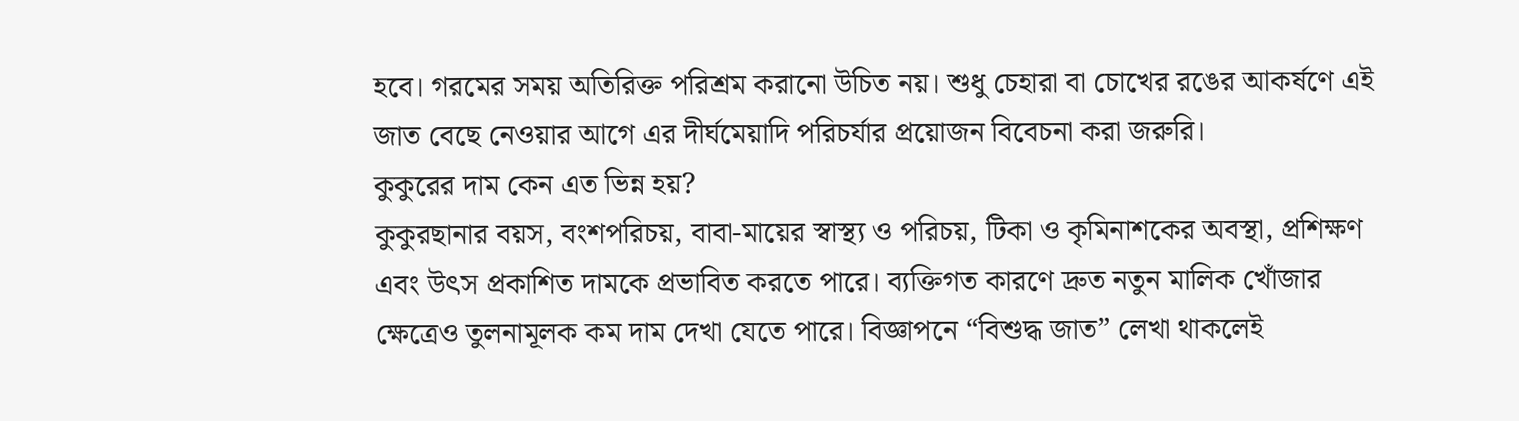হবে। গরমের সময় অতিরিক্ত পরিশ্রম করানো উচিত নয়। শুধু চেহারা বা চোখের রঙের আকর্ষণে এই জাত বেছে নেওয়ার আগে এর দীর্ঘমেয়াদি পরিচর্যার প্রয়োজন বিবেচনা করা জরুরি।
কুকুরের দাম কেন এত ভিন্ন হয়?
কুকুরছানার বয়স, বংশপরিচয়, বাবা-মায়ের স্বাস্থ্য ও পরিচয়, টিকা ও কৃমিনাশকের অবস্থা, প্রশিক্ষণ এবং উৎস প্রকাশিত দামকে প্রভাবিত করতে পারে। ব্যক্তিগত কারণে দ্রুত নতুন মালিক খোঁজার ক্ষেত্রেও তুলনামূলক কম দাম দেখা যেতে পারে। বিজ্ঞাপনে “বিশুদ্ধ জাত” লেখা থাকলেই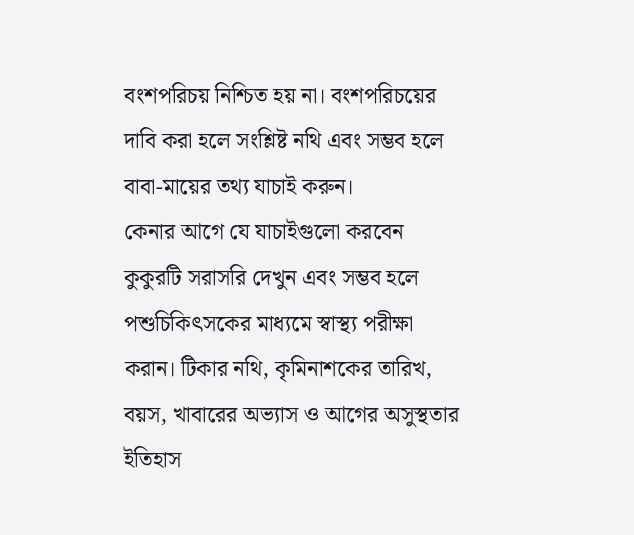বংশপরিচয় নিশ্চিত হয় না। বংশপরিচয়ের দাবি করা হলে সংশ্লিষ্ট নথি এবং সম্ভব হলে বাবা-মায়ের তথ্য যাচাই করুন।
কেনার আগে যে যাচাইগুলো করবেন
কুকুরটি সরাসরি দেখুন এবং সম্ভব হলে পশুচিকিৎসকের মাধ্যমে স্বাস্থ্য পরীক্ষা করান। টিকার নথি, কৃমিনাশকের তারিখ, বয়স, খাবারের অভ্যাস ও আগের অসুস্থতার ইতিহাস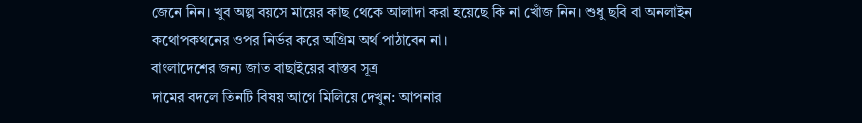জেনে নিন। খুব অল্প বয়সে মায়ের কাছ থেকে আলাদা করা হয়েছে কি না খোঁজ নিন। শুধু ছবি বা অনলাইন কথোপকথনের ওপর নির্ভর করে অগ্রিম অর্থ পাঠাবেন না।
বাংলাদেশের জন্য জাত বাছাইয়ের বাস্তব সূত্র
দামের বদলে তিনটি বিষয় আগে মিলিয়ে দেখুন: আপনার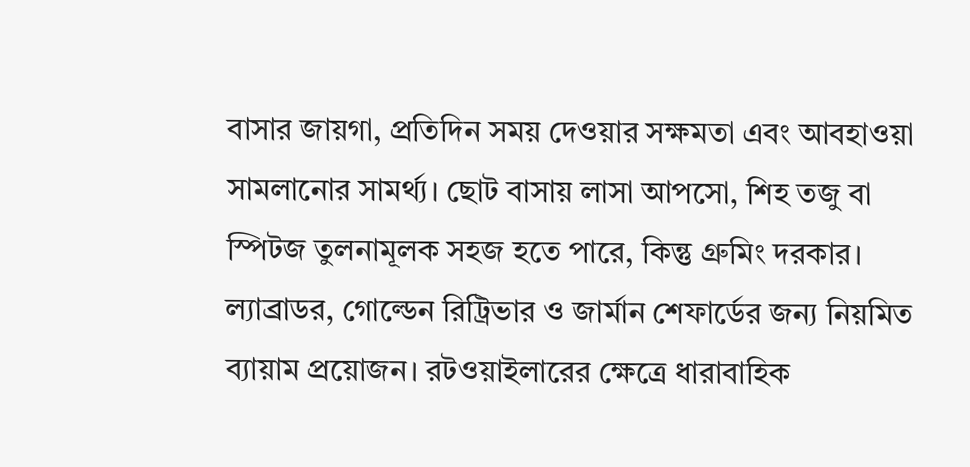বাসার জায়গা, প্রতিদিন সময় দেওয়ার সক্ষমতা এবং আবহাওয়া সামলানোর সামর্থ্য। ছোট বাসায় লাসা আপসো, শিহ তজু বা স্পিটজ তুলনামূলক সহজ হতে পারে, কিন্তু গ্রুমিং দরকার। ল্যাব্রাডর, গোল্ডেন রিট্রিভার ও জার্মান শেফার্ডের জন্য নিয়মিত ব্যায়াম প্রয়োজন। রটওয়াইলারের ক্ষেত্রে ধারাবাহিক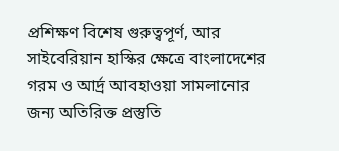প্রশিক্ষণ বিশেষ গুরুত্বপূর্ণ, আর সাইবেরিয়ান হাস্কির ক্ষেত্রে বাংলাদেশের গরম ও আর্দ্র আবহাওয়া সামলানোর জন্য অতিরিক্ত প্রস্তুতি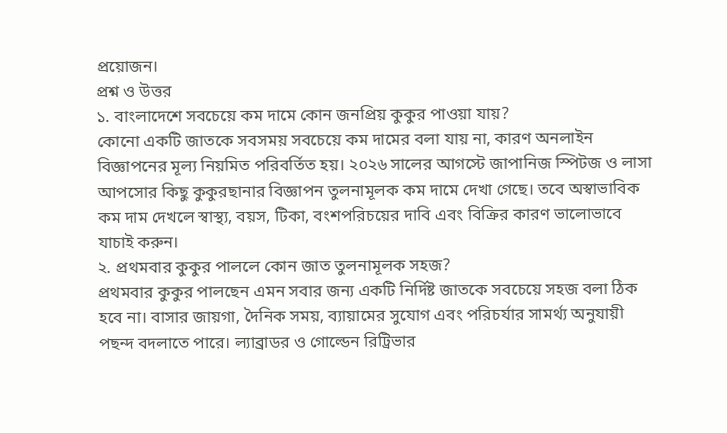প্রয়োজন।
প্রশ্ন ও উত্তর
১. বাংলাদেশে সবচেয়ে কম দামে কোন জনপ্রিয় কুকুর পাওয়া যায়?
কোনো একটি জাতকে সবসময় সবচেয়ে কম দামের বলা যায় না, কারণ অনলাইন বিজ্ঞাপনের মূল্য নিয়মিত পরিবর্তিত হয়। ২০২৬ সালের আগস্টে জাপানিজ স্পিটজ ও লাসা আপসোর কিছু কুকুরছানার বিজ্ঞাপন তুলনামূলক কম দামে দেখা গেছে। তবে অস্বাভাবিক কম দাম দেখলে স্বাস্থ্য, বয়স, টিকা, বংশপরিচয়ের দাবি এবং বিক্রির কারণ ভালোভাবে যাচাই করুন।
২. প্রথমবার কুকুর পাললে কোন জাত তুলনামূলক সহজ?
প্রথমবার কুকুর পালছেন এমন সবার জন্য একটি নির্দিষ্ট জাতকে সবচেয়ে সহজ বলা ঠিক হবে না। বাসার জায়গা, দৈনিক সময়, ব্যায়ামের সুযোগ এবং পরিচর্যার সামর্থ্য অনুযায়ী পছন্দ বদলাতে পারে। ল্যাব্রাডর ও গোল্ডেন রিট্রিভার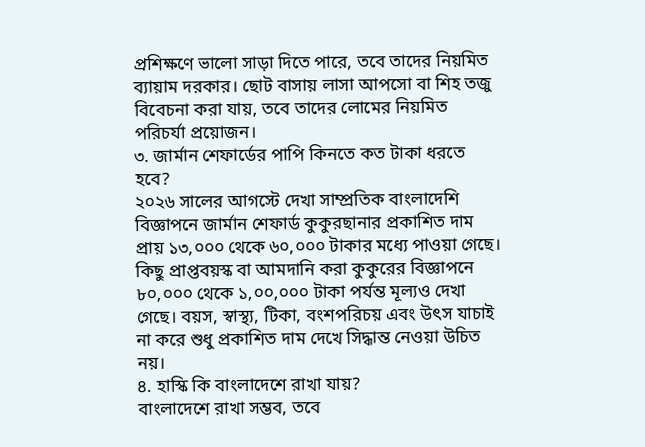প্রশিক্ষণে ভালো সাড়া দিতে পারে, তবে তাদের নিয়মিত ব্যায়াম দরকার। ছোট বাসায় লাসা আপসো বা শিহ তজু বিবেচনা করা যায়, তবে তাদের লোমের নিয়মিত পরিচর্যা প্রয়োজন।
৩. জার্মান শেফার্ডের পাপি কিনতে কত টাকা ধরতে হবে?
২০২৬ সালের আগস্টে দেখা সাম্প্রতিক বাংলাদেশি বিজ্ঞাপনে জার্মান শেফার্ড কুকুরছানার প্রকাশিত দাম প্রায় ১৩,০০০ থেকে ৬০,০০০ টাকার মধ্যে পাওয়া গেছে। কিছু প্রাপ্তবয়স্ক বা আমদানি করা কুকুরের বিজ্ঞাপনে ৮০,০০০ থেকে ১,০০,০০০ টাকা পর্যন্ত মূল্যও দেখা গেছে। বয়স, স্বাস্থ্য, টিকা, বংশপরিচয় এবং উৎস যাচাই না করে শুধু প্রকাশিত দাম দেখে সিদ্ধান্ত নেওয়া উচিত নয়।
৪. হাস্কি কি বাংলাদেশে রাখা যায়?
বাংলাদেশে রাখা সম্ভব, তবে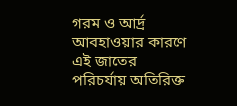গরম ও আর্দ্র আবহাওয়ার কারণে এই জাতের পরিচর্যায় অতিরিক্ত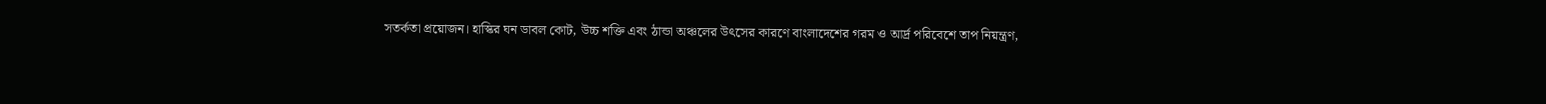সতর্কতা প্রয়োজন। হাস্কির ঘন ডাবল কোট, উচ্চ শক্তি এবং ঠান্ডা অঞ্চলের উৎসের কারণে বাংলাদেশের গরম ও আর্দ্র পরিবেশে তাপ নিয়ন্ত্রণ,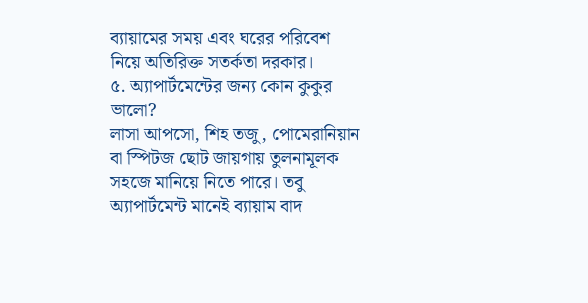ব্যায়ামের সময় এবং ঘরের পরিবেশ নিয়ে অতিরিক্ত সতর্কতা দরকার।
৫. অ্যাপার্টমেন্টের জন্য কোন কুকুর ভালো?
লাসা আপসো, শিহ তজু, পোমেরানিয়ান বা স্পিটজ ছোট জায়গায় তুলনামূলক সহজে মানিয়ে নিতে পারে। তবু অ্যাপার্টমেন্ট মানেই ব্যায়াম বাদ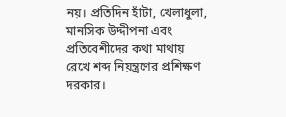নয়। প্রতিদিন হাঁটা, খেলাধুলা, মানসিক উদ্দীপনা এবং প্রতিবেশীদের কথা মাথায় রেখে শব্দ নিয়ন্ত্রণের প্রশিক্ষণ দরকার।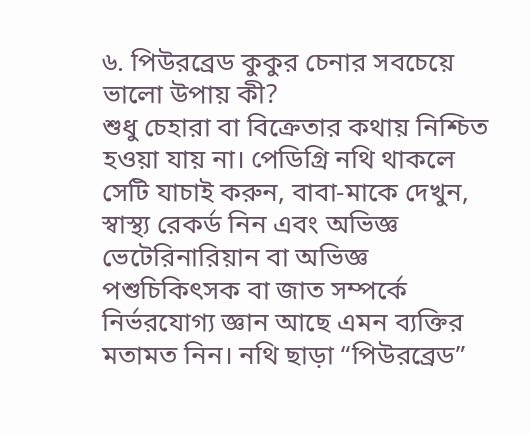৬. পিউরব্রেড কুকুর চেনার সবচেয়ে ভালো উপায় কী?
শুধু চেহারা বা বিক্রেতার কথায় নিশ্চিত হওয়া যায় না। পেডিগ্রি নথি থাকলে সেটি যাচাই করুন, বাবা-মাকে দেখুন, স্বাস্থ্য রেকর্ড নিন এবং অভিজ্ঞ ভেটেরিনারিয়ান বা অভিজ্ঞ পশুচিকিৎসক বা জাত সম্পর্কে নির্ভরযোগ্য জ্ঞান আছে এমন ব্যক্তির মতামত নিন। নথি ছাড়া “পিউরব্রেড”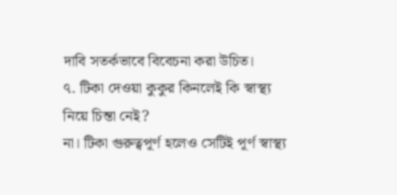দাবি সতর্কভাবে বিবেচনা করা উচিত।
৭. টিকা দেওয়া কুকুর কিনলেই কি স্বাস্থ্য নিয়ে চিন্তা নেই?
না। টিকা গুরুত্বপূর্ণ হলেও সেটিই পূর্ণ স্বাস্থ্য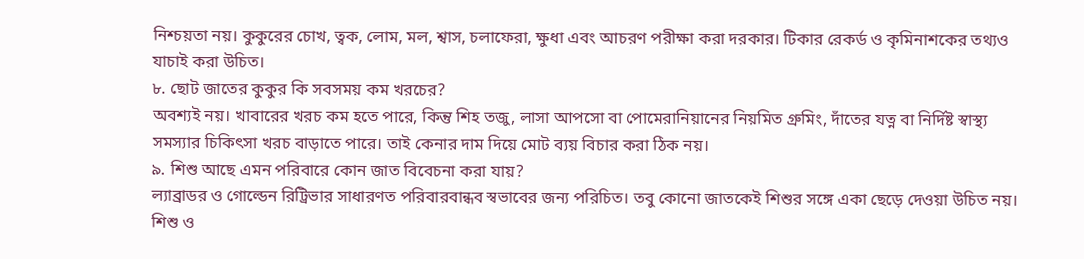নিশ্চয়তা নয়। কুকুরের চোখ, ত্বক, লোম, মল, শ্বাস, চলাফেরা, ক্ষুধা এবং আচরণ পরীক্ষা করা দরকার। টিকার রেকর্ড ও কৃমিনাশকের তথ্যও যাচাই করা উচিত।
৮. ছোট জাতের কুকুর কি সবসময় কম খরচের?
অবশ্যই নয়। খাবারের খরচ কম হতে পারে, কিন্তু শিহ তজু, লাসা আপসো বা পোমেরানিয়ানের নিয়মিত গ্রুমিং, দাঁতের যত্ন বা নির্দিষ্ট স্বাস্থ্য সমস্যার চিকিৎসা খরচ বাড়াতে পারে। তাই কেনার দাম দিয়ে মোট ব্যয় বিচার করা ঠিক নয়।
৯. শিশু আছে এমন পরিবারে কোন জাত বিবেচনা করা যায়?
ল্যাব্রাডর ও গোল্ডেন রিট্রিভার সাধারণত পরিবারবান্ধব স্বভাবের জন্য পরিচিত। তবু কোনো জাতকেই শিশুর সঙ্গে একা ছেড়ে দেওয়া উচিত নয়। শিশু ও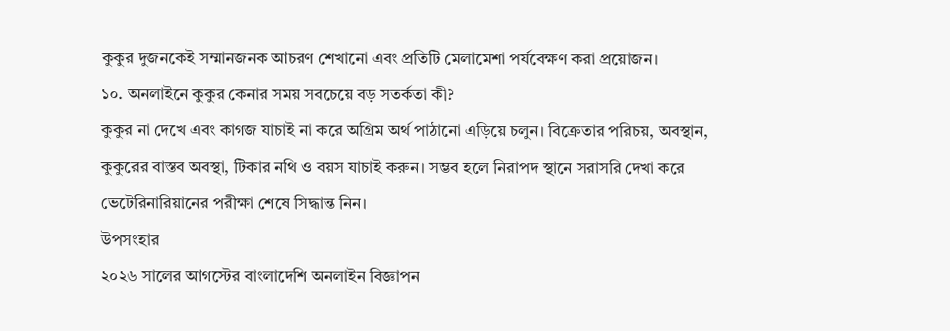কুকুর দুজনকেই সম্মানজনক আচরণ শেখানো এবং প্রতিটি মেলামেশা পর্যবেক্ষণ করা প্রয়োজন।
১০. অনলাইনে কুকুর কেনার সময় সবচেয়ে বড় সতর্কতা কী?
কুকুর না দেখে এবং কাগজ যাচাই না করে অগ্রিম অর্থ পাঠানো এড়িয়ে চলুন। বিক্রেতার পরিচয়, অবস্থান, কুকুরের বাস্তব অবস্থা, টিকার নথি ও বয়স যাচাই করুন। সম্ভব হলে নিরাপদ স্থানে সরাসরি দেখা করে ভেটেরিনারিয়ানের পরীক্ষা শেষে সিদ্ধান্ত নিন।
উপসংহার
২০২৬ সালের আগস্টের বাংলাদেশি অনলাইন বিজ্ঞাপন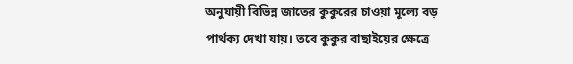অনুযায়ী বিভিন্ন জাতের কুকুরের চাওয়া মূল্যে বড় পার্থক্য দেখা যায়। তবে কুকুর বাছাইয়ের ক্ষেত্রে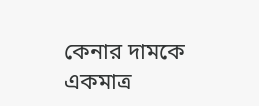কেনার দামকে একমাত্র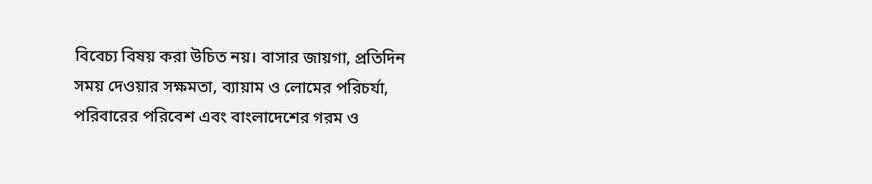বিবেচ্য বিষয় করা উচিত নয়। বাসার জায়গা, প্রতিদিন সময় দেওয়ার সক্ষমতা, ব্যায়াম ও লোমের পরিচর্যা, পরিবারের পরিবেশ এবং বাংলাদেশের গরম ও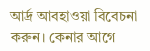আর্দ্র আবহাওয়া বিবেচনা করুন। কেনার আগে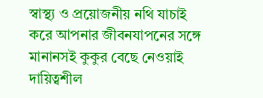স্বাস্থ্য ও প্রয়োজনীয় নথি যাচাই করে আপনার জীবনযাপনের সঙ্গে মানানসই কুকুর বেছে নেওয়াই দায়িত্বশীল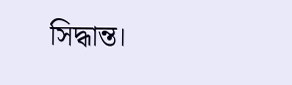সিদ্ধান্ত।